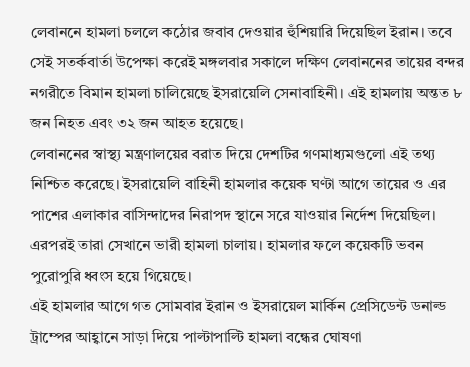লেবাননে হামলা চললে কঠোর জবাব দেওয়ার হুঁশিয়ারি দিয়েছিল ইরান। তবে সেই সতর্কবার্তা উপেক্ষা করেই মঙ্গলবার সকালে দক্ষিণ লেবাননের তায়ের বন্দর নগরীতে বিমান হামলা চালিয়েছে ইসরায়েলি সেনাবাহিনী। এই হামলায় অন্তত ৮ জন নিহত এবং ৩২ জন আহত হয়েছে।
লেবাননের স্বাস্থ্য মন্ত্রণালয়ের বরাত দিয়ে দেশটির গণমাধ্যমগুলো এই তথ্য নিশ্চিত করেছে। ইসরায়েলি বাহিনী হামলার কয়েক ঘণ্টা আগে তায়ের ও এর পাশের এলাকার বাসিন্দাদের নিরাপদ স্থানে সরে যাওয়ার নির্দেশ দিয়েছিল। এরপরই তারা সেখানে ভারী হামলা চালায়। হামলার ফলে কয়েকটি ভবন পুরোপুরি ধ্বংস হয়ে গিয়েছে।
এই হামলার আগে গত সোমবার ইরান ও ইসরায়েল মার্কিন প্রেসিডেন্ট ডনাল্ড ট্রাম্পের আহ্বানে সাড়া দিয়ে পাল্টাপাল্টি হামলা বন্ধের ঘোষণা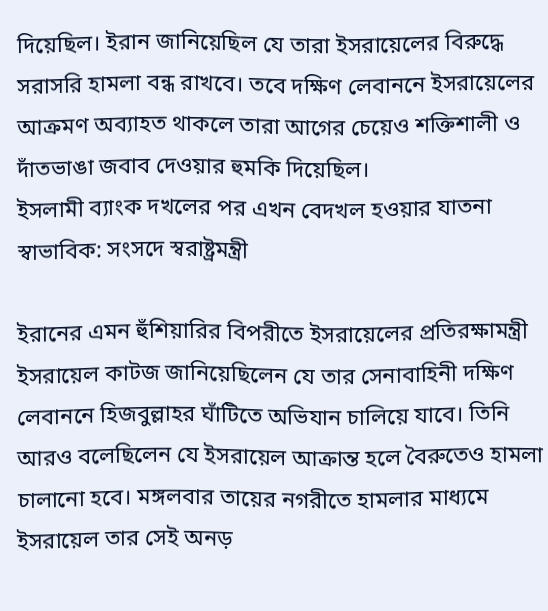দিয়েছিল। ইরান জানিয়েছিল যে তারা ইসরায়েলের বিরুদ্ধে সরাসরি হামলা বন্ধ রাখবে। তবে দক্ষিণ লেবাননে ইসরায়েলের আক্রমণ অব্যাহত থাকলে তারা আগের চেয়েও শক্তিশালী ও দাঁতভাঙা জবাব দেওয়ার হুমকি দিয়েছিল।
ইসলামী ব্যাংক দখলের পর এখন বেদখল হওয়ার যাতনা স্বাভাবিক: সংসদে স্বরাষ্ট্রমন্ত্রী

ইরানের এমন হুঁশিয়ারির বিপরীতে ইসরায়েলের প্রতিরক্ষামন্ত্রী ইসরায়েল কাটজ জানিয়েছিলেন যে তার সেনাবাহিনী দক্ষিণ লেবাননে হিজবুল্লাহর ঘাঁটিতে অভিযান চালিয়ে যাবে। তিনি আরও বলেছিলেন যে ইসরায়েল আক্রান্ত হলে বৈরুতেও হামলা চালানো হবে। মঙ্গলবার তায়ের নগরীতে হামলার মাধ্যমে ইসরায়েল তার সেই অনড়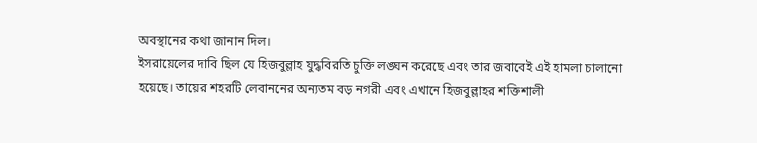অবস্থানের কথা জানান দিল।
ইসরায়েলের দাবি ছিল যে হিজবুল্লাহ যুদ্ধবিরতি চুক্তি লঙ্ঘন করেছে এবং তার জবাবেই এই হামলা চালানো হয়েছে। তায়ের শহরটি লেবাননের অন্যতম বড় নগরী এবং এখানে হিজবুল্লাহর শক্তিশালী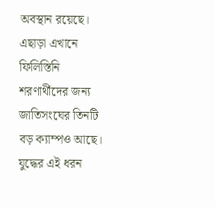অবস্থান রয়েছে। এছাড়া এখানে ফিলিস্তিনি শরণার্থীদের জন্য জাতিসংঘের তিনটি বড় ক্যাম্পও আছে। যুদ্ধের এই ধরন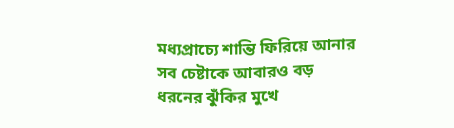মধ্যপ্রাচ্যে শান্তি ফিরিয়ে আনার সব চেষ্টাকে আবারও বড় ধরনের ঝুঁকির মুখে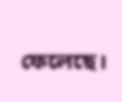ফেলেছে।